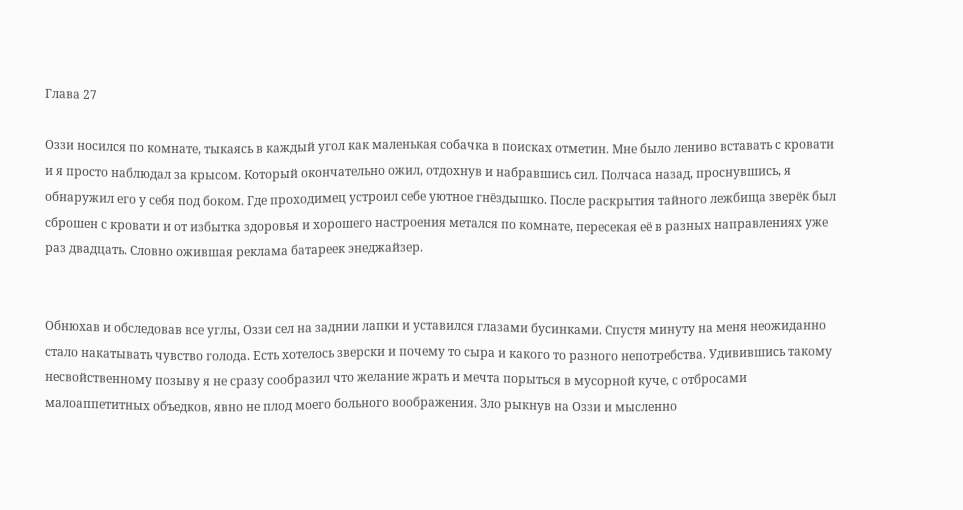Глава 27

Оззи носился по комнате, тыкаясь в каждый угол как маленькая собачка в поисках отметин. Мне было лениво вставать с кровати и я просто наблюдал за крысом. Который окончательно ожил, отдохнув и набравшись сил. Полчаса назад, проснувшись, я обнаружил его у себя под боком. Где проходимец устроил себе уютное гнёздышко. После раскрытия тайного лежбища зверёк был сброшен с кровати и от избытка здоровья и хорошего настроения метался по комнате, пересекая её в разных направлениях уже раз двадцать. Словно ожившая реклама батареек энеджайзер.


Обнюхав и обследовав все углы, Оззи сел на заднии лапки и уставился глазами бусинками. Спустя минуту на меня неожиданно стало накатывать чувство голода. Есть хотелось зверски и почему то сыра и какого то разного непотребства. Удивившись такому несвойственному позыву я не сразу сообразил что желание жрать и мечта порыться в мусорной куче, с отбросами малоаппетитных объедков, явно не плод моего больного воображения. Зло рыкнув на Оззи и мысленно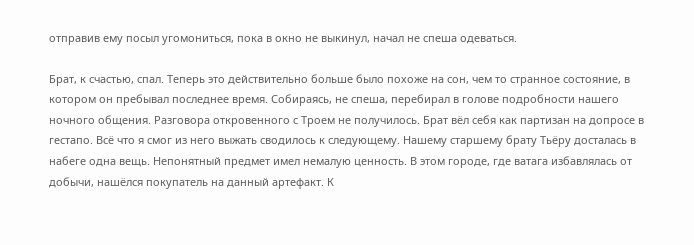отправив ему посыл угомониться, пока в окно не выкинул, начал не спеша одеваться.

Брат, к счастью, спал. Теперь это действительно больше было похоже на сон, чем то странное состояние, в котором он пребывал последнее время. Собираясь, не спеша, перебирал в голове подробности нашего ночного общения. Разговора откровенного с Троем не получилось. Брат вёл себя как партизан на допросе в гестапо. Всё что я смог из него выжать сводилось к следующему. Нашему старшему брату Тьёру досталась в набеге одна вещь. Непонятный предмет имел немалую ценность. В этом городе, где ватага избавлялась от добычи, нашёлся покупатель на данный артефакт. К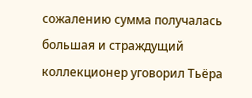сожалению сумма получалась большая и страждущий коллекционер уговорил Тьёра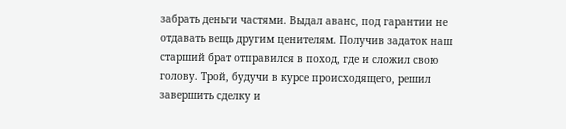забрать деньги частями. Выдал аванс, под гарантии не отдавать вещь другим ценителям. Получив задаток наш старший брат отправился в поход, где и сложил свою голову. Трой, будучи в курсе происходящего, решил завершить сделку и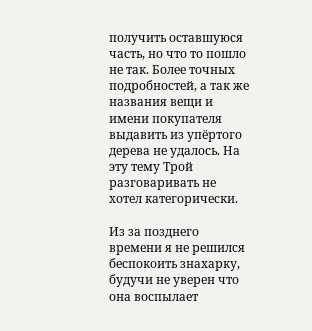получить оставшуюся часть, но что то пошло не так. Более точных подробностей, а так же названия вещи и имени покупателя выдавить из упёртого дерева не удалось. На эту тему Трой разговаривать не хотел категорически.

Из за позднего времени я не решился беспокоить знахарку, будучи не уверен что она воспылает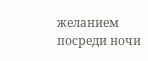желанием посреди ночи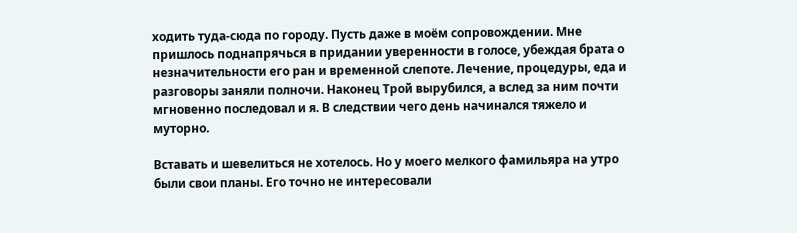ходить туда-сюда по городу. Пусть даже в моём сопровождении. Мне пришлось поднапрячься в придании уверенности в голосе, убеждая брата о незначительности его ран и временной слепоте. Лечение, процедуры, еда и разговоры заняли полночи. Наконец Трой вырубился, а вслед за ним почти мгновенно последовал и я. В следствии чего день начинался тяжело и муторно.

Вставать и шевелиться не хотелось. Но у моего мелкого фамильяра на утро были свои планы. Его точно не интересовали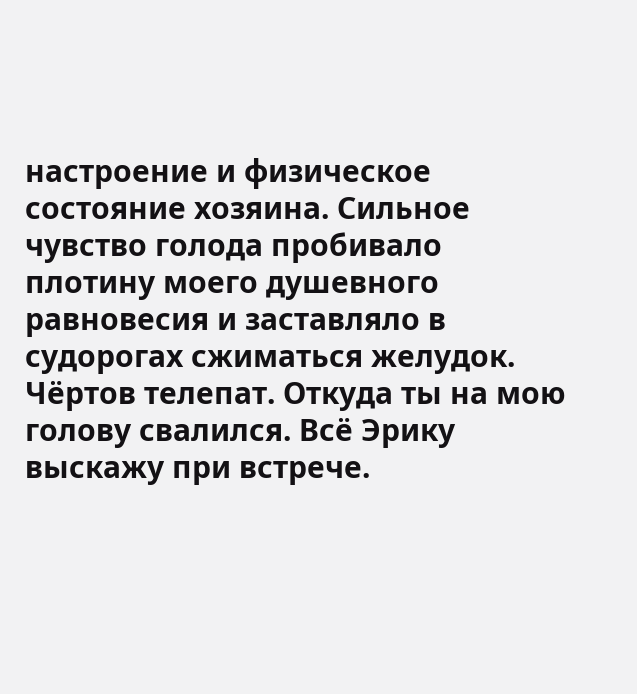настроение и физическое состояние хозяина. Сильное чувство голода пробивало плотину моего душевного равновесия и заставляло в судорогах сжиматься желудок. Чёртов телепат. Откуда ты на мою голову свалился. Всё Эрику выскажу при встрече.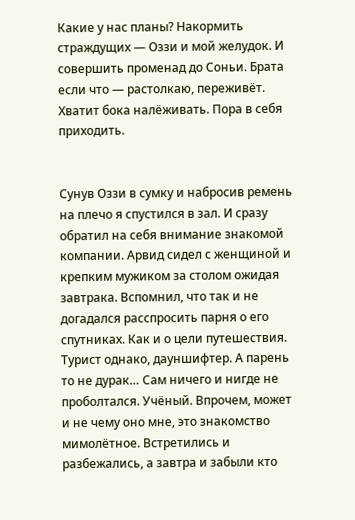Какие у нас планы? Накормить страждущих — Оззи и мой желудок. И совершить променад до Соньи. Брата если что — растолкаю, переживёт. Хватит бока налёживать. Пора в себя приходить.


Сунув Оззи в сумку и набросив ремень на плечо я спустился в зал. И сразу обратил на себя внимание знакомой компании. Арвид сидел с женщиной и крепким мужиком за столом ожидая завтрака. Вспомнил, что так и не догадался расспросить парня о его спутниках. Как и о цели путешествия. Турист однако, дауншифтер. А парень то не дурак… Сам ничего и нигде не проболтался. Учёный. Впрочем, может и не чему оно мне, это знакомство мимолётное. Встретились и разбежались, а завтра и забыли кто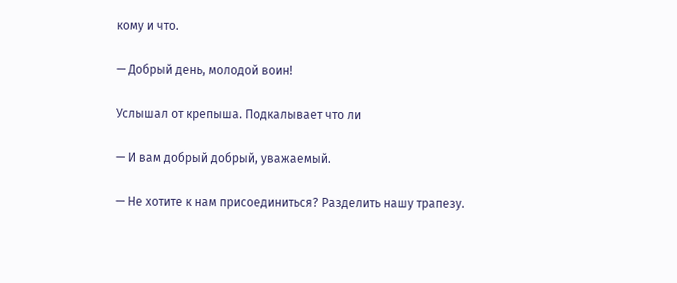кому и что.

— Добрый день, молодой воин!

Услышал от крепыша. Подкалывает что ли

— И вам добрый добрый, уважаемый.

— Не хотите к нам присоединиться? Разделить нашу трапезу.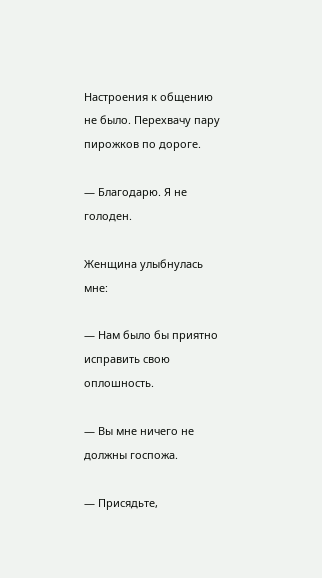Настроения к общению не было. Перехвачу пару пирожков по дороге.

— Благодарю. Я не голоден.

Женщина улыбнулась мне:

— Нам было бы приятно исправить свою оплошность.

— Вы мне ничего не должны госпожа.

— Присядьте,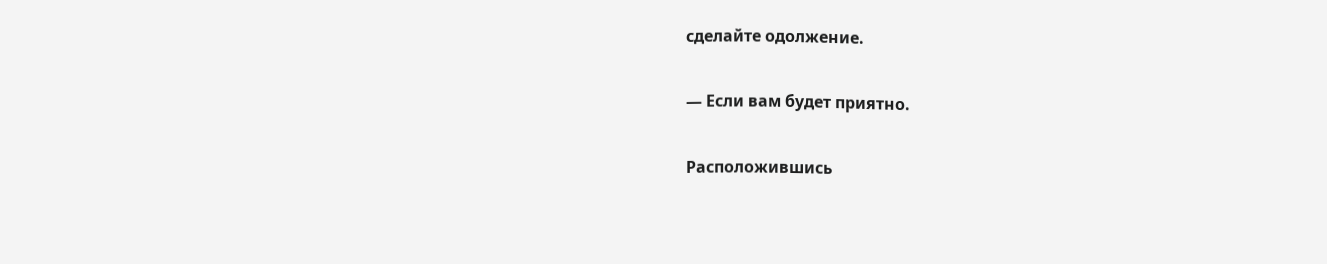сделайте одолжение.

— Если вам будет приятно.

Расположившись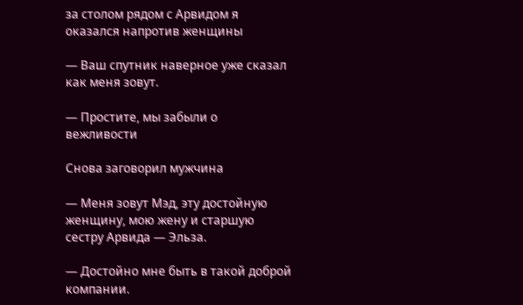за столом рядом с Арвидом я оказался напротив женщины

— Ваш спутник наверное уже сказал как меня зовут.

— Простите, мы забыли о вежливости

Снова заговорил мужчина

— Меня зовут Мэд, эту достойную женщину, мою жену и старшую сестру Арвида — Эльза.

— Достойно мне быть в такой доброй компании.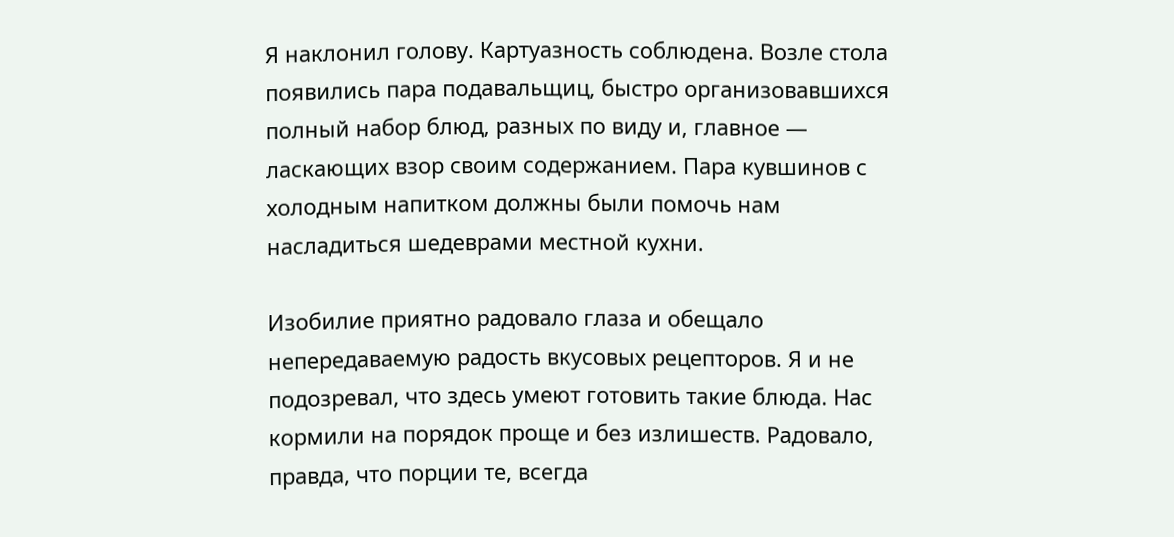Я наклонил голову. Картуазность соблюдена. Возле стола появились пара подавальщиц, быстро организовавшихся полный набор блюд, разных по виду и, главное — ласкающих взор своим содержанием. Пара кувшинов с холодным напитком должны были помочь нам насладиться шедеврами местной кухни.

Изобилие приятно радовало глаза и обещало непередаваемую радость вкусовых рецепторов. Я и не подозревал, что здесь умеют готовить такие блюда. Нас кормили на порядок проще и без излишеств. Радовало, правда, что порции те, всегда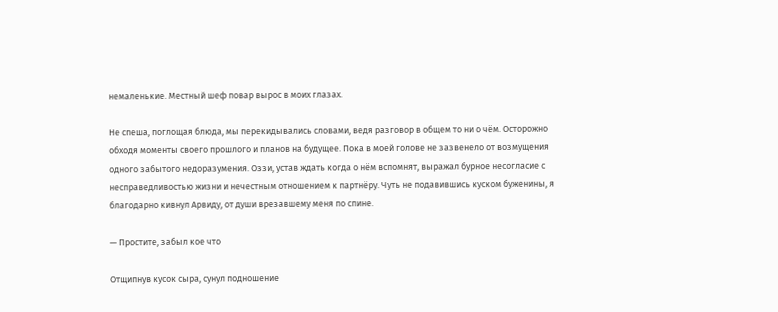немаленькие. Местный шеф повар вырос в моих глазах.

Не спеша, поглощая блюда, мы перекидывались словами, ведя разговор в общем то ни о чём. Осторожно обходя моменты своего прошлого и планов на будущее. Пока в моей голове не зазвенело от возмущения одного забытого недоразумения. Оззи, устав ждать когда о нём вспомнят, выражал бурное несогласие с несправедливостью жизни и нечестным отношением к партнёру. Чуть не подавившись куском буженины, я благодарно кивнул Арвиду, от души врезавшему меня по спине.

— Простите, забыл кое что

Отщипнув кусок сыра, сунул подношение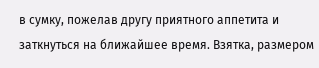в сумку, пожелав другу приятного аппетита и заткнуться на ближайшее время. Взятка, размером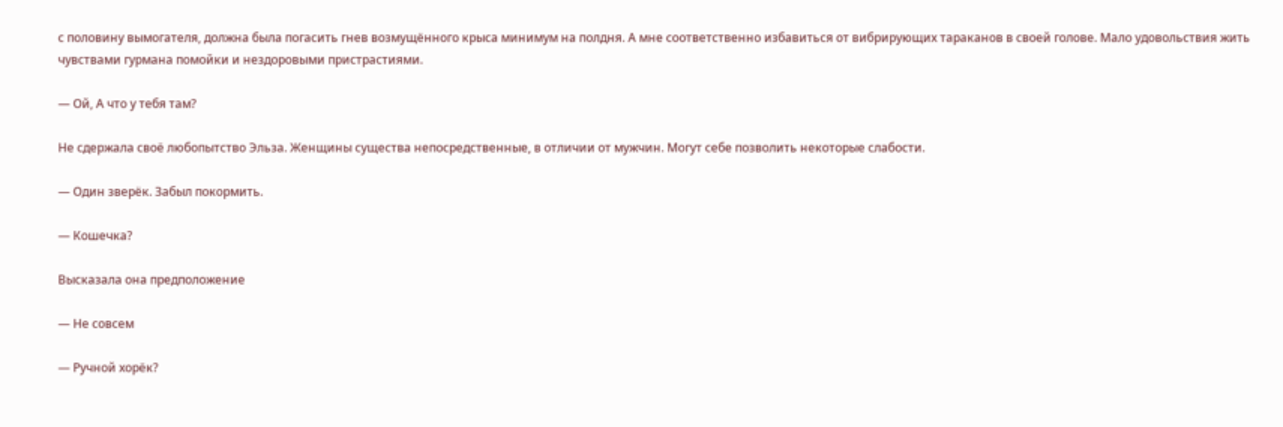с половину вымогателя, должна была погасить гнев возмущённого крыса минимум на полдня. А мне соответственно избавиться от вибрирующих тараканов в своей голове. Мало удовольствия жить чувствами гурмана помойки и нездоровыми пристрастиями.

— Ой, А что у тебя там?

Не сдержала своё любопытство Эльза. Женщины существа непосредственные, в отличии от мужчин. Могут себе позволить некоторые слабости.

— Один зверёк. Забыл покормить.

— Кошечка?

Высказала она предположение

— Не совсем

— Ручной хорёк?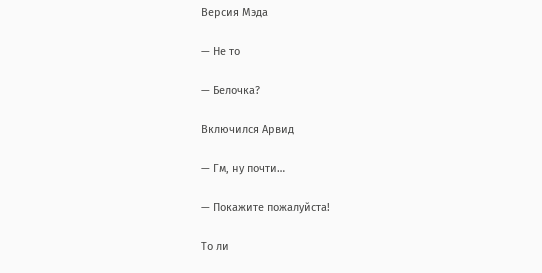Версия Мэда

— Не то

— Белочка?

Включился Арвид

— Гм, ну почти…

— Покажите пожалуйста!

То ли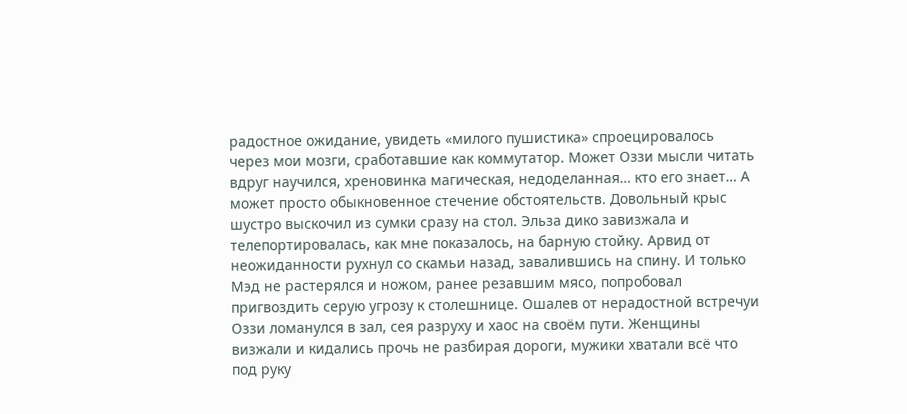радостное ожидание, увидеть «милого пушистика» спроецировалось через мои мозги, сработавшие как коммутатор. Может Оззи мысли читать вдруг научился, хреновинка магическая, недоделанная… кто его знает… А может просто обыкновенное стечение обстоятельств. Довольный крыс шустро выскочил из сумки сразу на стол. Эльза дико завизжала и телепортировалась, как мне показалось, на барную стойку. Арвид от неожиданности рухнул со скамьи назад, завалившись на спину. И только Мэд не растерялся и ножом, ранее резавшим мясо, попробовал пригвоздить серую угрозу к столешнице. Ошалев от нерадостной встречуи Оззи ломанулся в зал, сея разруху и хаос на своём пути. Женщины визжали и кидались прочь не разбирая дороги, мужики хватали всё что под руку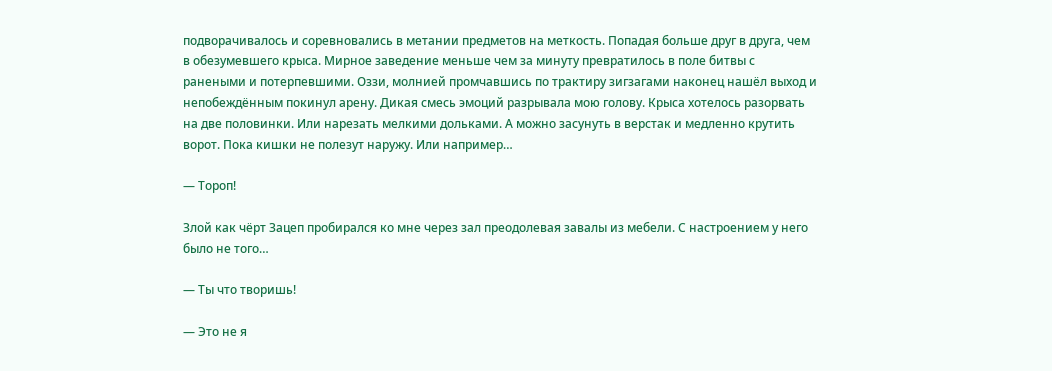подворачивалось и соревновались в метании предметов на меткость. Попадая больше друг в друга, чем в обезумевшего крыса. Мирное заведение меньше чем за минуту превратилось в поле битвы с ранеными и потерпевшими. Оззи, молнией промчавшись по трактиру зигзагами наконец нашёл выход и непобеждённым покинул арену. Дикая смесь эмоций разрывала мою голову. Крыса хотелось разорвать на две половинки. Или нарезать мелкими дольками. А можно засунуть в верстак и медленно крутить ворот. Пока кишки не полезут наружу. Или например…

— Тороп!

Злой как чёрт Зацеп пробирался ко мне через зал преодолевая завалы из мебели. С настроением у него было не того…

— Ты что творишь!

— Это не я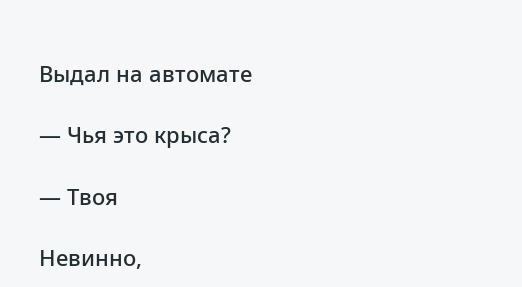Выдал на автомате

— Чья это крыса?

— Твоя

Невинно,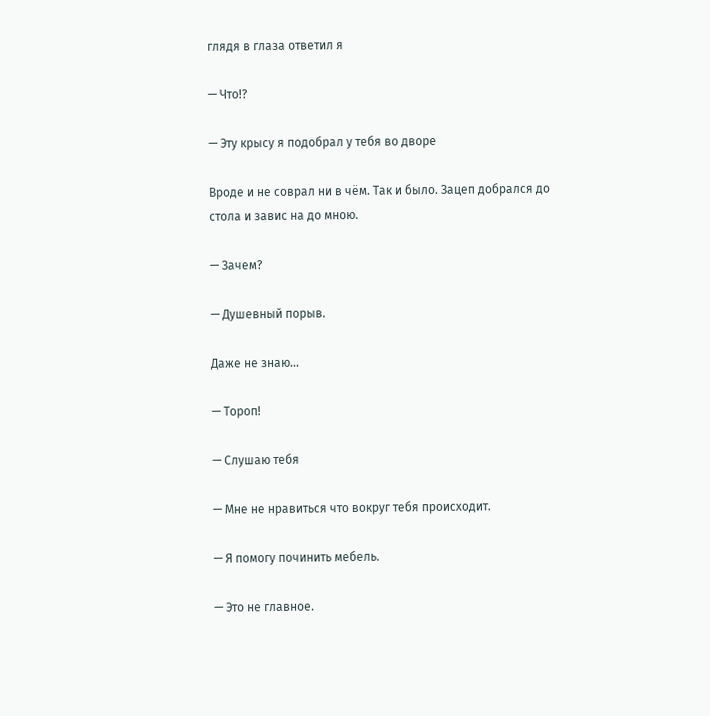глядя в глаза ответил я

— Что!?

— Эту крысу я подобрал у тебя во дворе

Вроде и не соврал ни в чём. Так и было. Зацеп добрался до стола и завис на до мною.

— Зачем?

— Душевный порыв.

Даже не знаю…

— Тороп!

— Слушаю тебя

— Мне не нравиться что вокруг тебя происходит.

— Я помогу починить мебель.

— Это не главное.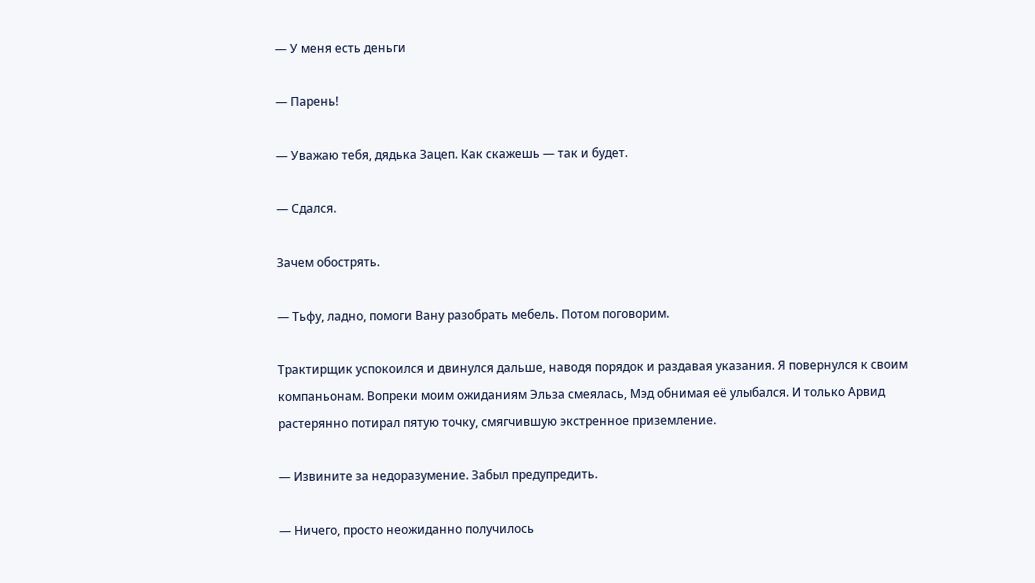— У меня есть деньги

— Парень!

— Уважаю тебя, дядька Зацеп. Как скажешь — так и будет.

— Сдался.

Зачем обострять.

— Тьфу, ладно, помоги Вану разобрать мебель. Потом поговорим.

Трактирщик успокоился и двинулся дальше, наводя порядок и раздавая указания. Я повернулся к своим компаньонам. Вопреки моим ожиданиям Эльза смеялась, Мэд обнимая её улыбался. И только Арвид растерянно потирал пятую точку, смягчившую экстренное приземление.

— Извините за недоразумение. Забыл предупредить.

— Ничего, просто неожиданно получилось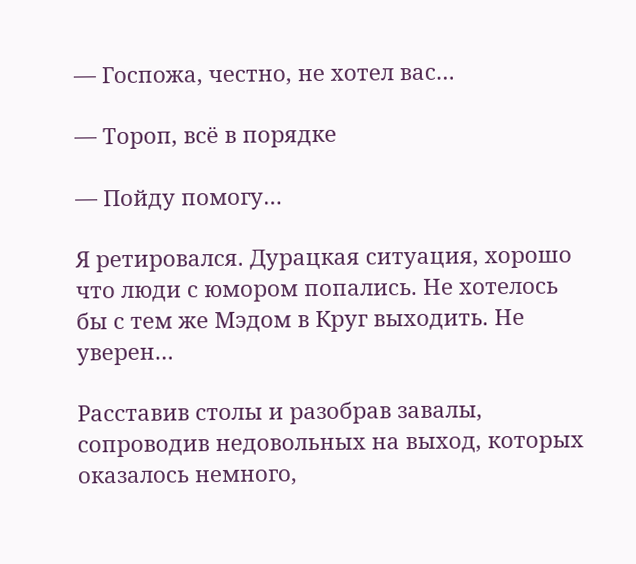— Госпожа, честно, не хотел вас…

— Тороп, всё в порядке

— Пойду помогу…

Я ретировался. Дурацкая ситуация, хорошо что люди с юмором попались. Не хотелось бы с тем же Мэдом в Круг выходить. Не уверен…

Расставив столы и разобрав завалы, сопроводив недовольных на выход, которых оказалось немного,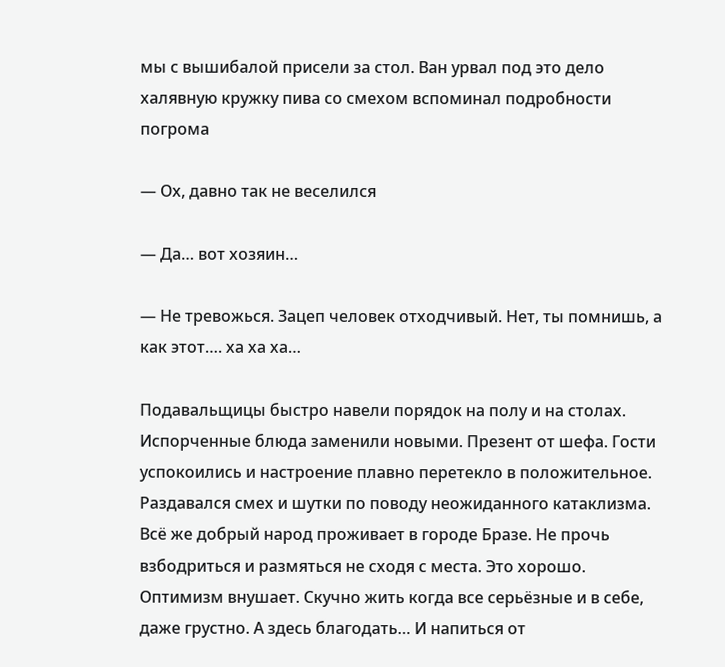мы с вышибалой присели за стол. Ван урвал под это дело халявную кружку пива со смехом вспоминал подробности погрома

— Ох, давно так не веселился

— Да… вот хозяин…

— Не тревожься. Зацеп человек отходчивый. Нет, ты помнишь, а как этот…. ха ха ха…

Подавальщицы быстро навели порядок на полу и на столах. Испорченные блюда заменили новыми. Презент от шефа. Гости успокоились и настроение плавно перетекло в положительное. Раздавался смех и шутки по поводу неожиданного катаклизма. Всё же добрый народ проживает в городе Бразе. Не прочь взбодриться и размяться не сходя с места. Это хорошо. Оптимизм внушает. Скучно жить когда все серьёзные и в себе, даже грустно. А здесь благодать… И напиться от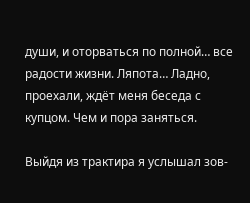души, и оторваться по полной… все радости жизни. Ляпота… Ладно, проехали, ждёт меня беседа с купцом. Чем и пора заняться.

Выйдя из трактира я услышал зов-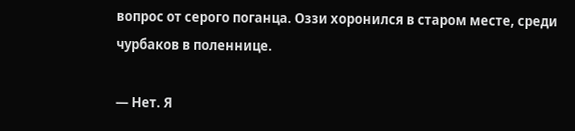вопрос от серого поганца. Оззи хоронился в старом месте, среди чурбаков в поленнице.

— Нет. Я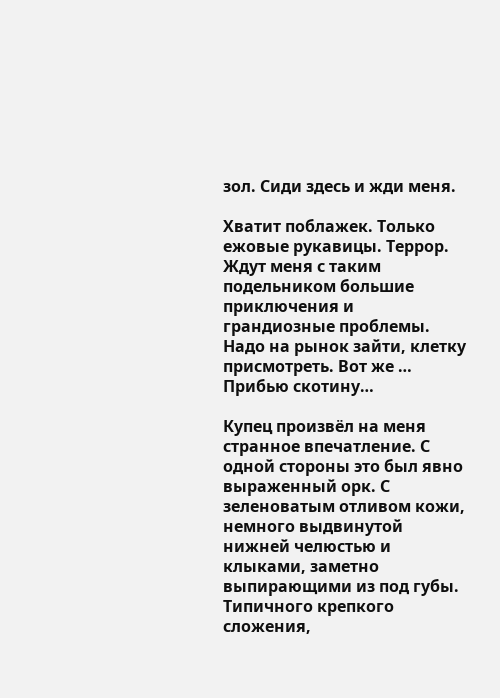зол. Сиди здесь и жди меня.

Хватит поблажек. Только ежовые рукавицы. Террор. Ждут меня с таким подельником большие приключения и грандиозные проблемы. Надо на рынок зайти, клетку присмотреть. Вот же … Прибью скотину…

Купец произвёл на меня странное впечатление. С одной стороны это был явно выраженный орк. С зеленоватым отливом кожи, немного выдвинутой нижней челюстью и клыками, заметно выпирающими из под губы. Типичного крепкого сложения,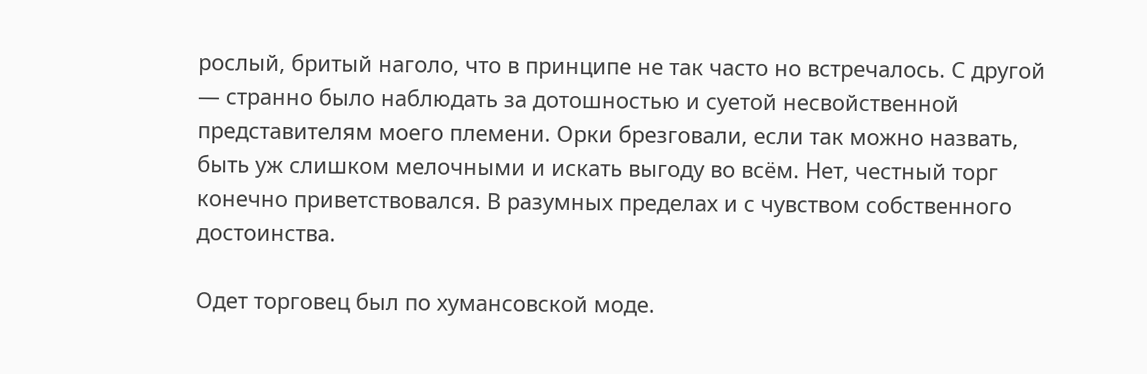рослый, бритый наголо, что в принципе не так часто но встречалось. С другой — странно было наблюдать за дотошностью и суетой несвойственной представителям моего племени. Орки брезговали, если так можно назвать, быть уж слишком мелочными и искать выгоду во всём. Нет, честный торг конечно приветствовался. В разумных пределах и с чувством собственного достоинства.

Одет торговец был по хумансовской моде.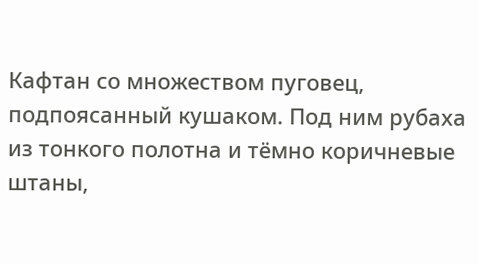Кафтан со множеством пуговец, подпоясанный кушаком. Под ним рубаха из тонкого полотна и тёмно коричневые штаны,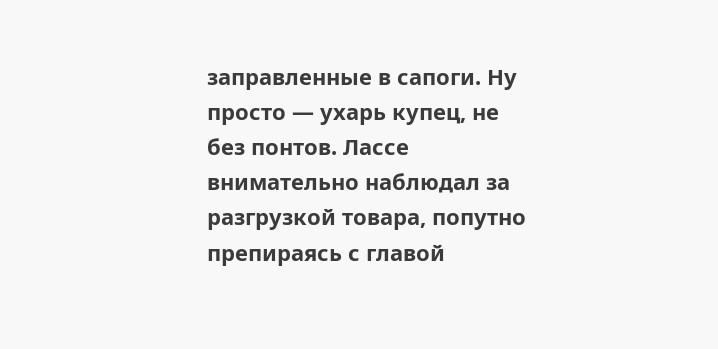заправленные в сапоги. Ну просто — ухарь купец, не без понтов. Лассе внимательно наблюдал за разгрузкой товара, попутно препираясь с главой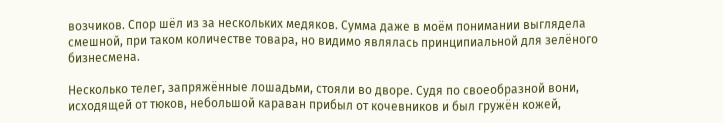возчиков. Спор шёл из за нескольких медяков. Сумма даже в моём понимании выглядела смешной, при таком количестве товара, но видимо являлась принципиальной для зелёного бизнесмена.

Несколько телег, запряжённые лошадьми, стояли во дворе. Судя по своеобразной вони, исходящей от тюков, небольшой караван прибыл от кочевников и был гружён кожей,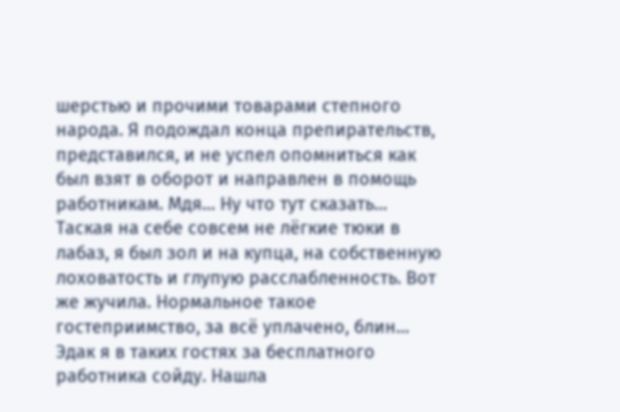шерстью и прочими товарами степного народа. Я подождал конца препирательств, представился, и не успел опомниться как был взят в оборот и направлен в помощь работникам. Мдя… Ну что тут сказать… Таская на себе совсем не лёгкие тюки в лабаз, я был зол и на купца, на собственную лоховатость и глупую расслабленность. Вот же жучила. Нормальное такое гостеприимство, за всё уплачено, блин… Эдак я в таких гостях за бесплатного работника сойду. Нашла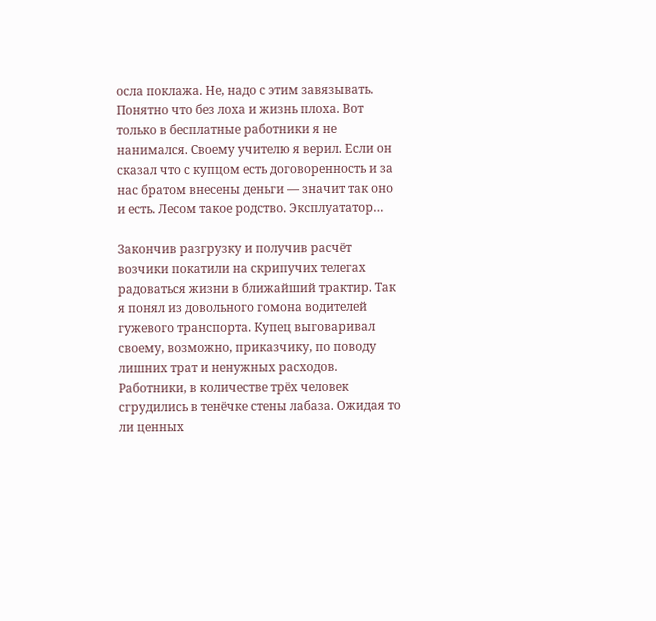осла поклажа. Не, надо с этим завязывать. Понятно что без лоха и жизнь плоха. Вот только в бесплатные работники я не нанимался. Своему учителю я верил. Если он сказал что с купцом есть договоренность и за нас братом внесены деньги — значит так оно и есть. Лесом такое родство. Эксплуататор…

Закончив разгрузку и получив расчёт возчики покатили на скрипучих телегах радоваться жизни в ближайший трактир. Так я понял из довольного гомона водителей гужевого транспорта. Купец выговаривал своему, возможно, приказчику, по поводу лишних трат и ненужных расходов. Работники, в количестве трёх человек сгрудились в тенёчке стены лабаза. Ожидая то ли ценных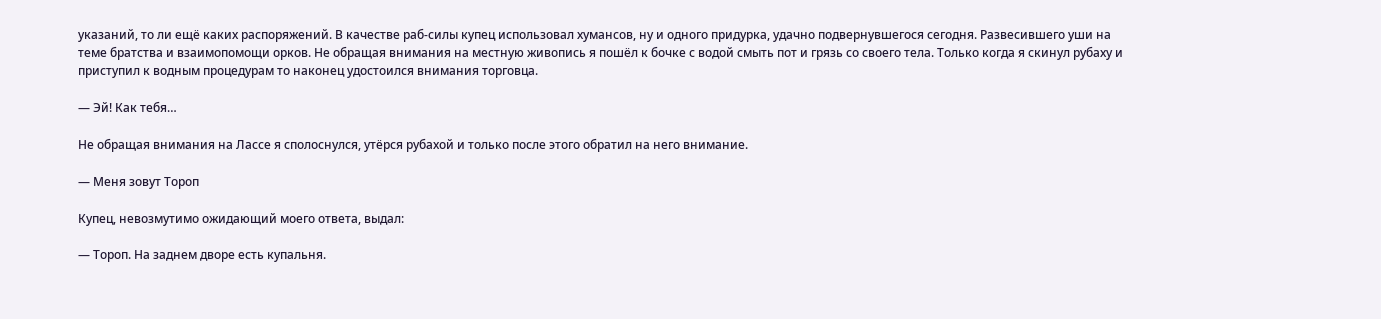указаний, то ли ещё каких распоряжений. В качестве раб-силы купец использовал хумансов, ну и одного придурка, удачно подвернувшегося сегодня. Развесившего уши на теме братства и взаимопомощи орков. Не обращая внимания на местную живопись я пошёл к бочке с водой смыть пот и грязь со своего тела. Только когда я скинул рубаху и приступил к водным процедурам то наконец удостоился внимания торговца.

— Эй! Как тебя…

Не обращая внимания на Лассе я сполоснулся, утёрся рубахой и только после этого обратил на него внимание.

— Меня зовут Тороп

Купец, невозмутимо ожидающий моего ответа, выдал:

— Тороп. На заднем дворе есть купальня.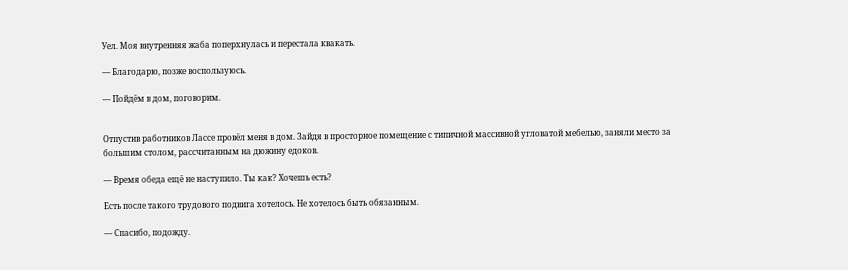Уел. Моя внутренняя жаба поперхнулась и перестала квакать.

— Благодарю, позже воспользуюсь.

— Пойдём в дом, поговорим.


Отпустив работников Лассе провёл меня в дом. Зайдя в просторное помещение с типичной массивной угловатой мебелью, заняли место за большим столом, рассчитанным на дюжину едоков.

— Время обеда ещё не наступило. Ты как? Хочешь есть?

Есть после такого трудового подвига хотелось. Не хотелось быть обязанным.

— Спасибо, подожду.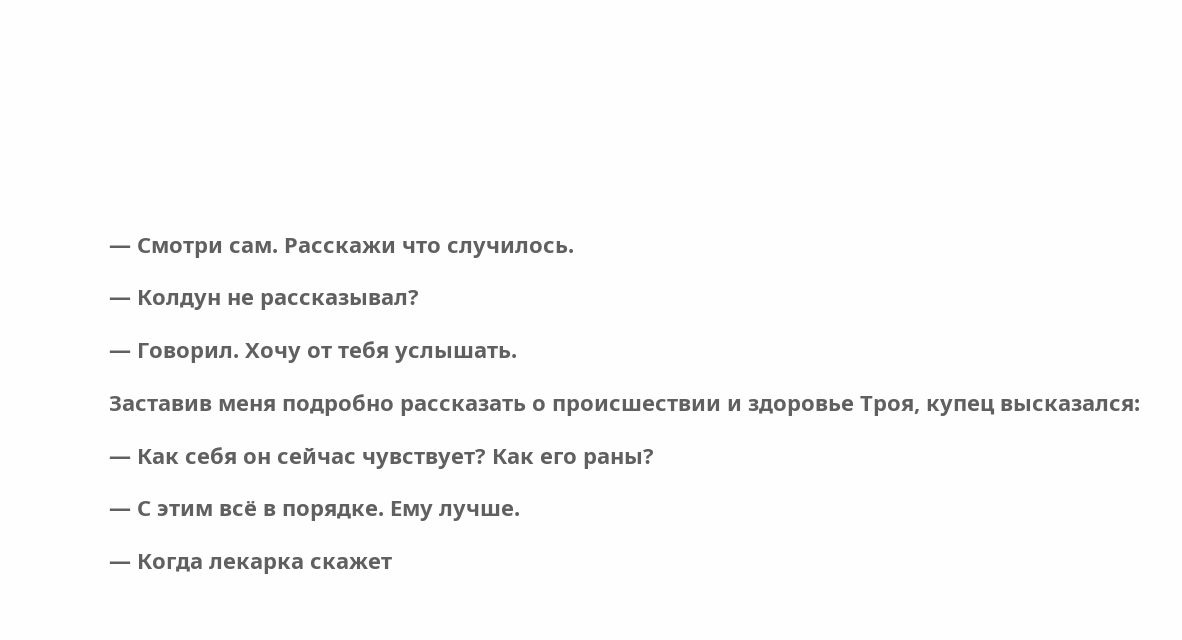— Смотри сам. Расскажи что случилось.

— Колдун не рассказывал?

— Говорил. Хочу от тебя услышать.

Заставив меня подробно рассказать о происшествии и здоровье Троя, купец высказался:

— Как себя он сейчас чувствует? Как его раны?

— С этим всё в порядке. Ему лучше.

— Когда лекарка скажет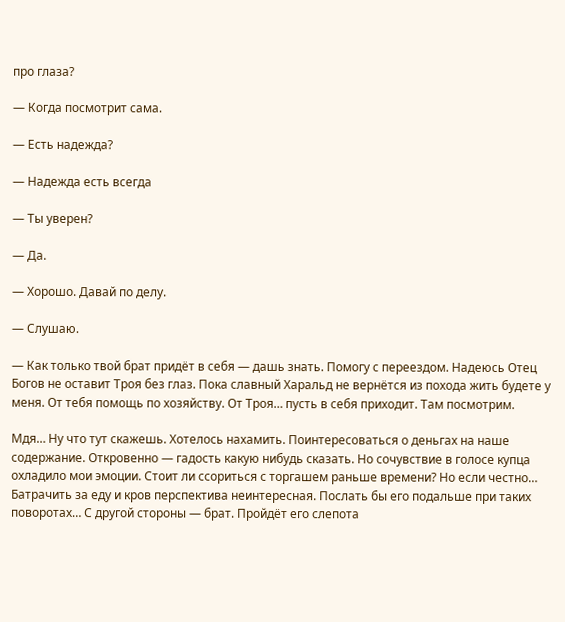про глаза?

— Когда посмотрит сама.

— Есть надежда?

— Надежда есть всегда

— Ты уверен?

— Да.

— Хорошо. Давай по делу.

— Слушаю.

— Как только твой брат придёт в себя — дашь знать. Помогу с переездом. Надеюсь Отец Богов не оставит Троя без глаз. Пока славный Харальд не вернётся из похода жить будете у меня. От тебя помощь по хозяйству. От Троя… пусть в себя приходит. Там посмотрим.

Мдя… Ну что тут скажешь. Хотелось нахамить. Поинтересоваться о деньгах на наше содержание. Откровенно — гадость какую нибудь сказать. Но сочувствие в голосе купца охладило мои эмоции. Стоит ли ссориться с торгашем раньше времени? Но если честно… Батрачить за еду и кров перспектива неинтересная. Послать бы его подальше при таких поворотах… С другой стороны — брат. Пройдёт его слепота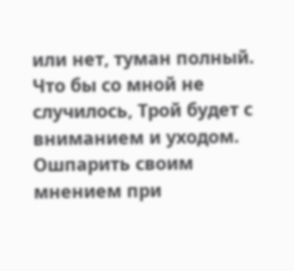или нет, туман полный. Что бы со мной не случилось, Трой будет с вниманием и уходом. Ошпарить своим мнением при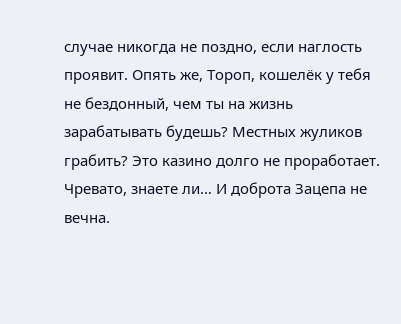случае никогда не поздно, если наглость проявит. Опять же, Тороп, кошелёк у тебя не бездонный, чем ты на жизнь зарабатывать будешь? Местных жуликов грабить? Это казино долго не проработает. Чревато, знаете ли… И доброта Зацепа не вечна.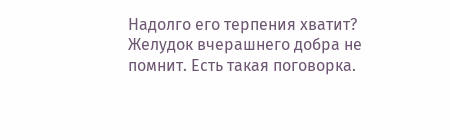Надолго его терпения хватит? Желудок вчерашнего добра не помнит. Есть такая поговорка.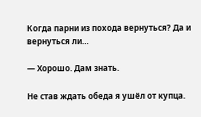Когда парни из похода вернуться? Да и вернуться ли…

— Хорошо. Дам знать.

Не став ждать обеда я ушёл от купца.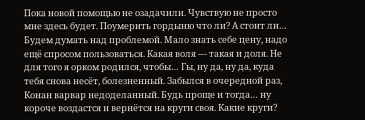Пока новой помощью не озадачили. Чувствую не просто мне здесь будет. Поумерить гордыню что ли? А стоит ли… Будем думать над проблемой. Мало знать себе цену, надо ещё спросом пользоваться. Какая воля — такая и доля. Не для того я орком родился, чтобы… Гы, ну да, ну да, куда тебя снова несёт, болезненный. Забылся в очередной раз, Конан варвар недоделанный. Будь проще и тогда… ну короче воздастся и вернётся на круги своя. Какие круги?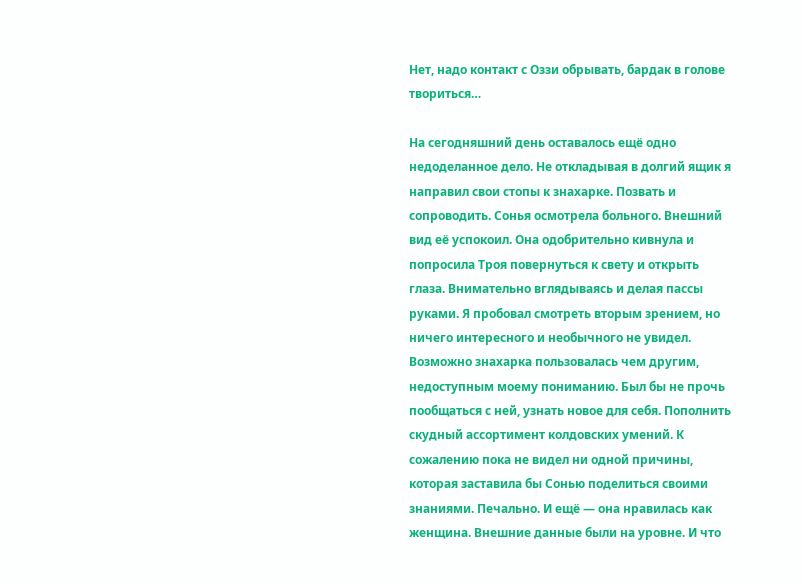Нет, надо контакт с Оззи обрывать, бардак в голове твориться…

На сегодняшний день оставалось ещё одно недоделанное дело. Не откладывая в долгий ящик я направил свои стопы к знахарке. Позвать и сопроводить. Сонья осмотрела больного. Внешний вид её успокоил. Она одобрительно кивнула и попросила Троя повернуться к свету и открыть глаза. Внимательно вглядываясь и делая пассы руками. Я пробовал смотреть вторым зрением, но ничего интересного и необычного не увидел. Возможно знахарка пользовалась чем другим, недоступным моему пониманию. Был бы не прочь пообщаться с ней, узнать новое для себя. Пополнить скудный ассортимент колдовских умений. К сожалению пока не видел ни одной причины, которая заставила бы Сонью поделиться своими знаниями. Печально. И ещё — она нравилась как женщина. Внешние данные были на уровне. И что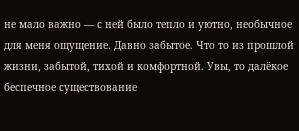не мало важно — с ней было тепло и уютно, необычное для меня ощущение. Давно забытое. Что то из прошлой жизни, забытой, тихой и комфортной. Увы, то далёкое беспечное существование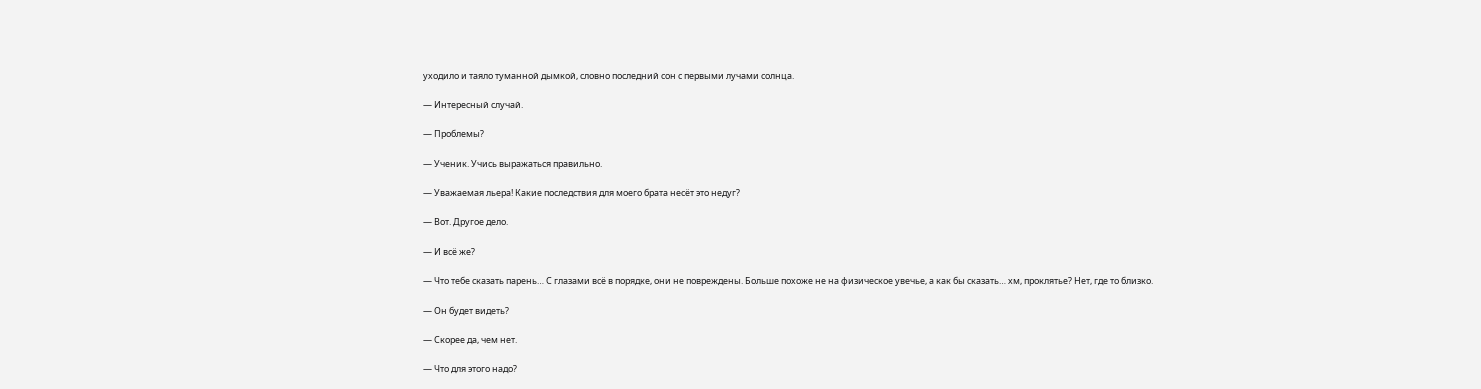уходило и таяло туманной дымкой, словно последний сон с первыми лучами солнца.

— Интересный случай.

— Проблемы?

— Ученик. Учись выражаться правильно.

— Уважаемая льера! Какие последствия для моего брата несёт это недуг?

— Вот. Другое дело.

— И всё же?

— Что тебе сказать парень… С глазами всё в порядке, они не повреждены. Больше похоже не на физическое увечье, а как бы сказать… хм, проклятье? Нет, где то близко.

— Он будет видеть?

— Скорее да, чем нет.

— Что для этого надо?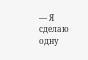— Я сделаю одну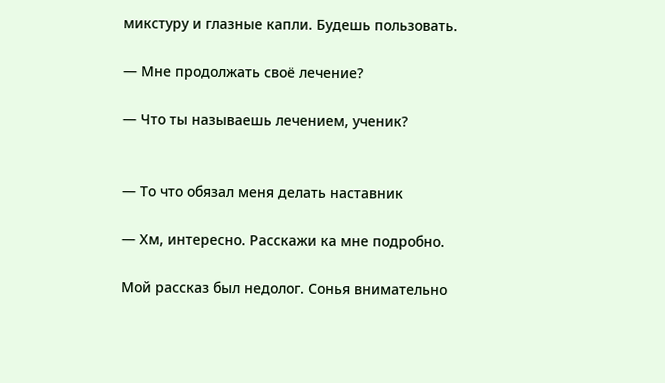микстуру и глазные капли. Будешь пользовать.

— Мне продолжать своё лечение?

— Что ты называешь лечением, ученик?


— То что обязал меня делать наставник

— Хм, интересно. Расскажи ка мне подробно.

Мой рассказ был недолог. Сонья внимательно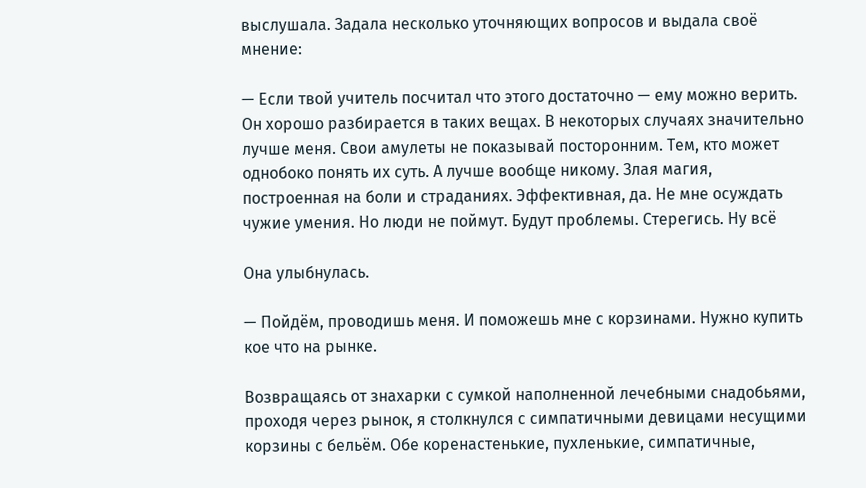выслушала. Задала несколько уточняющих вопросов и выдала своё мнение:

— Если твой учитель посчитал что этого достаточно — ему можно верить. Он хорошо разбирается в таких вещах. В некоторых случаях значительно лучше меня. Свои амулеты не показывай посторонним. Тем, кто может однобоко понять их суть. А лучше вообще никому. Злая магия, построенная на боли и страданиях. Эффективная, да. Не мне осуждать чужие умения. Но люди не поймут. Будут проблемы. Стерегись. Ну всё

Она улыбнулась.

— Пойдём, проводишь меня. И поможешь мне с корзинами. Нужно купить кое что на рынке.

Возвращаясь от знахарки с сумкой наполненной лечебными снадобьями, проходя через рынок, я столкнулся с симпатичными девицами несущими корзины с бельём. Обе коренастенькие, пухленькие, симпатичные,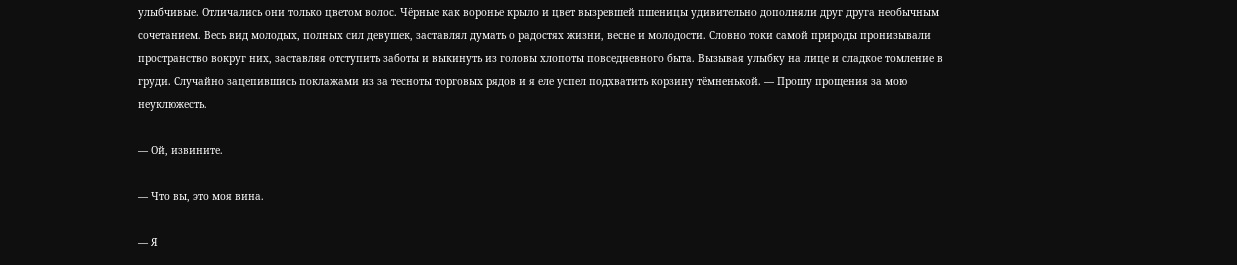улыбчивые. Отличались они только цветом волос. Чёрные как воронье крыло и цвет вызревшей пшеницы удивительно дополняли друг друга необычным сочетанием. Весь вид молодых, полных сил девушек, заставлял думать о радостях жизни, весне и молодости. Словно токи самой природы пронизывали пространство вокруг них, заставляя отступить заботы и выкинуть из головы хлопоты повседневного быта. Вызывая улыбку на лице и сладкое томление в груди. Случайно зацепившись поклажами из за тесноты торговых рядов и я еле успел подхватить корзину тёмненькой. — Прошу прощения за мою неуклюжесть.

— Ой, извините.

— Что вы, это моя вина.

— Я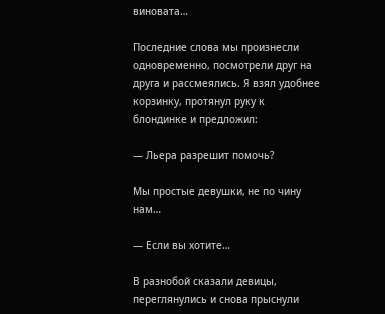виновата…

Последние слова мы произнесли одновременно, посмотрели друг на друга и рассмеялись. Я взял удобнее корзинку, протянул руку к блондинке и предложил:

— Льера разрешит помочь?

Мы простые девушки, не по чину нам…

— Если вы хотите…

В разнобой сказали девицы, переглянулись и снова прыснули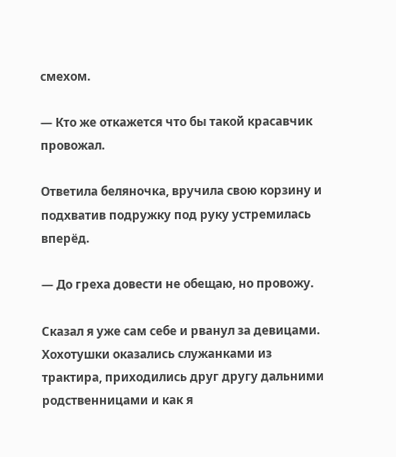смехом.

— Кто же откажется что бы такой красавчик провожал.

Ответила беляночка, вручила свою корзину и подхватив подружку под руку устремилась вперёд.

— До греха довести не обещаю, но провожу.

Сказал я уже сам себе и рванул за девицами. Хохотушки оказались служанками из трактира, приходились друг другу дальними родственницами и как я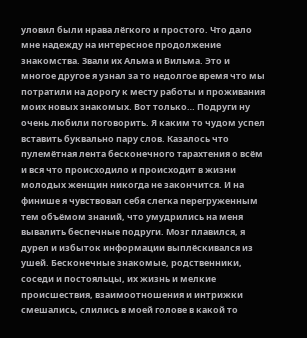уловил были нрава лёгкого и простого. Что дало мне надежду на интересное продолжение знакомства. Звали их Альма и Вильма. Это и многое другое я узнал за то недолгое время что мы потратили на дорогу к месту работы и проживания моих новых знакомых. Вот только… Подруги ну очень любили поговорить. Я каким то чудом успел вставить буквально пару слов. Казалось что пулемётная лента бесконечного тарахтения о всём и вся что происходило и происходит в жизни молодых женщин никогда не закончится. И на финише я чувствовал себя слегка перегруженным тем объёмом знаний, что умудрились на меня вывалить беспечные подруги. Мозг плавился, я дурел и избыток информации выплёскивался из ушей. Бесконечные знакомые, родственники, соседи и постояльцы, их жизнь и мелкие происшествия, взаимоотношения и интрижки смешались, слились в моей голове в какой то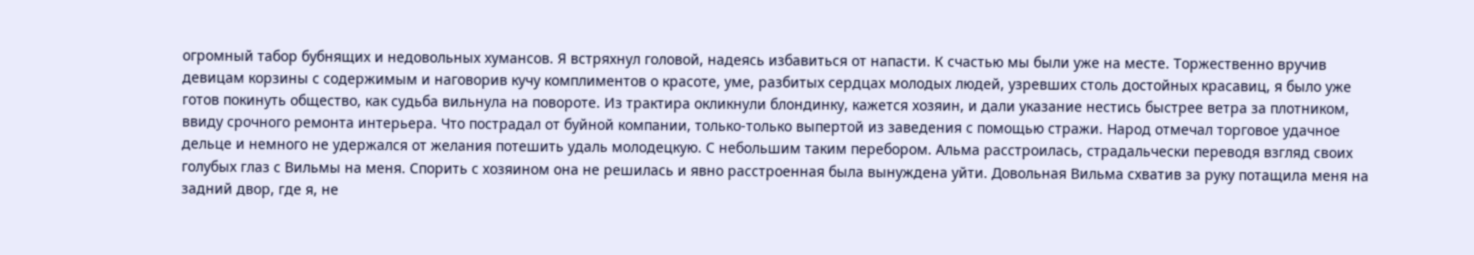огромный табор бубнящих и недовольных хумансов. Я встряхнул головой, надеясь избавиться от напасти. К счастью мы были уже на месте. Торжественно вручив девицам корзины с содержимым и наговорив кучу комплиментов о красоте, уме, разбитых сердцах молодых людей, узревших столь достойных красавиц, я было уже готов покинуть общество, как судьба вильнула на повороте. Из трактира окликнули блондинку, кажется хозяин, и дали указание нестись быстрее ветра за плотником, ввиду срочного ремонта интерьера. Что пострадал от буйной компании, только-только выпертой из заведения с помощью стражи. Народ отмечал торговое удачное дельце и немного не удержался от желания потешить удаль молодецкую. С небольшим таким перебором. Альма расстроилась, страдальчески переводя взгляд своих голубых глаз с Вильмы на меня. Спорить с хозяином она не решилась и явно расстроенная была вынуждена уйти. Довольная Вильма схватив за руку потащила меня на задний двор, где я, не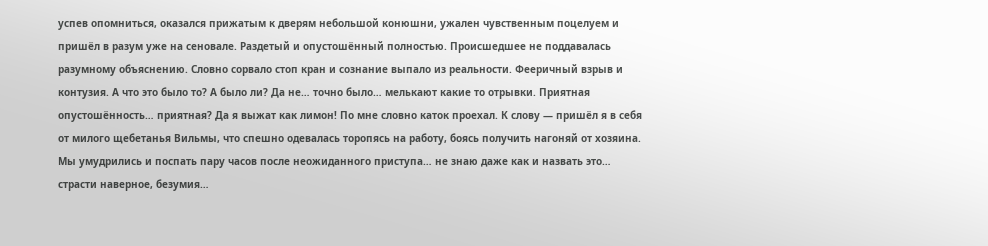успев опомниться, оказался прижатым к дверям небольшой конюшни, ужален чувственным поцелуем и пришёл в разум уже на сеновале. Раздетый и опустошённый полностью. Происшедшее не поддавалась разумному объяснению. Словно сорвало стоп кран и сознание выпало из реальности. Фееричный взрыв и контузия. А что это было то? А было ли? Да не… точно было… мелькают какие то отрывки. Приятная опустошённость… приятная? Да я выжат как лимон! По мне словно каток проехал. К слову — пришёл я в себя от милого щебетанья Вильмы, что спешно одевалась торопясь на работу, боясь получить нагоняй от хозяина. Мы умудрились и поспать пару часов после неожиданного приступа… не знаю даже как и назвать это… страсти наверное, безумия…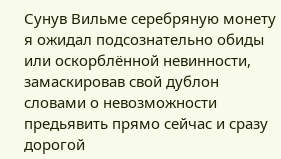Сунув Вильме серебряную монету я ожидал подсознательно обиды или оскорблённой невинности, замаскировав свой дублон словами о невозможности предьявить прямо сейчас и сразу дорогой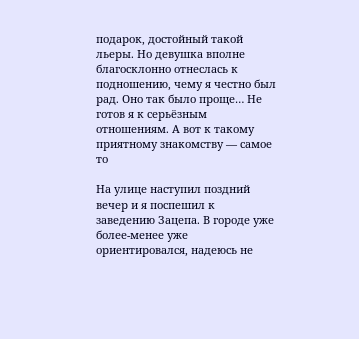подарок, достойный такой льеры. Но девушка вполне благосклонно отнеслась к подношению, чему я честно был рад. Оно так было проще… Не готов я к серьёзным отношениям. А вот к такому приятному знакомству — самое то

На улице наступил поздний вечер и я поспешил к заведению Зацепа. В городе уже более-менее уже ориентировался, надеюсь не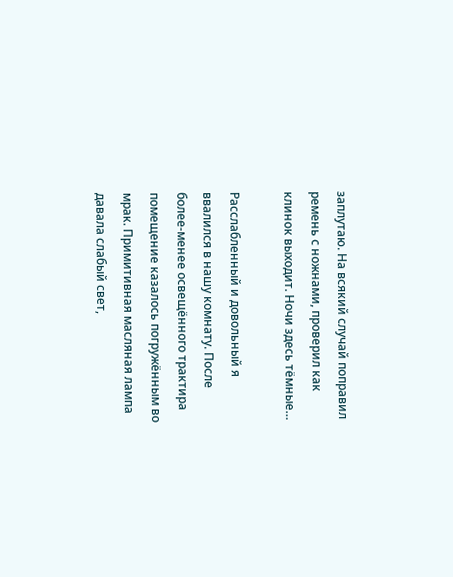заплутаю. На всякий случай поправил ремень с ножнами, проверил как клинок выходит. Ночи здесь тёмные…

Расслабленный и довольный я ввалился в нашу комнату. После более-менее освещённого трактира помещение казалось погружённым во мрак. Примитивная масляная лампа давала слабый свет,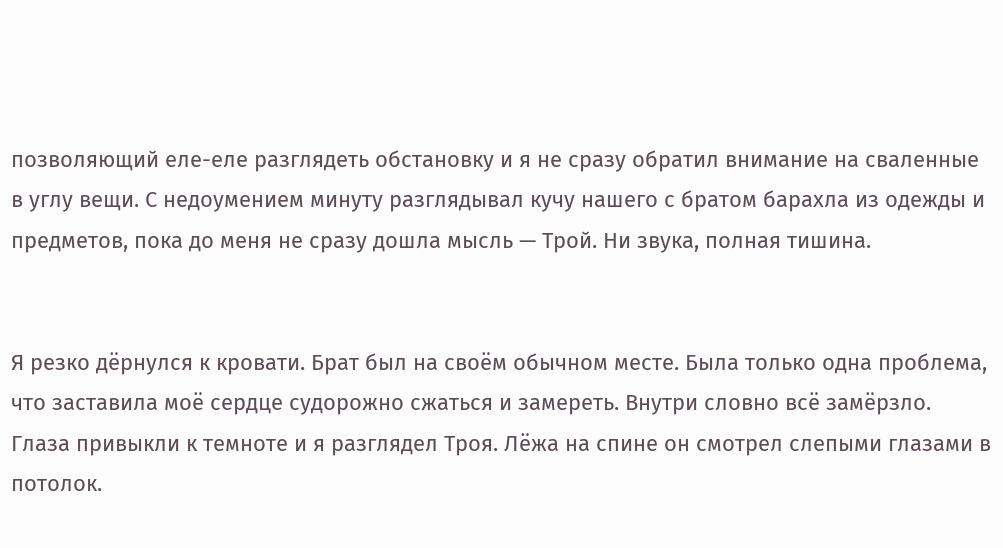позволяющий еле-еле разглядеть обстановку и я не сразу обратил внимание на сваленные в углу вещи. С недоумением минуту разглядывал кучу нашего с братом барахла из одежды и предметов, пока до меня не сразу дошла мысль — Трой. Ни звука, полная тишина.


Я резко дёрнулся к кровати. Брат был на своём обычном месте. Была только одна проблема, что заставила моё сердце судорожно сжаться и замереть. Внутри словно всё замёрзло. Глаза привыкли к темноте и я разглядел Троя. Лёжа на спине он смотрел слепыми глазами в потолок.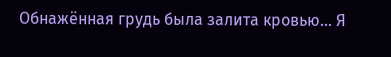Обнажённая грудь была залита кровью… Я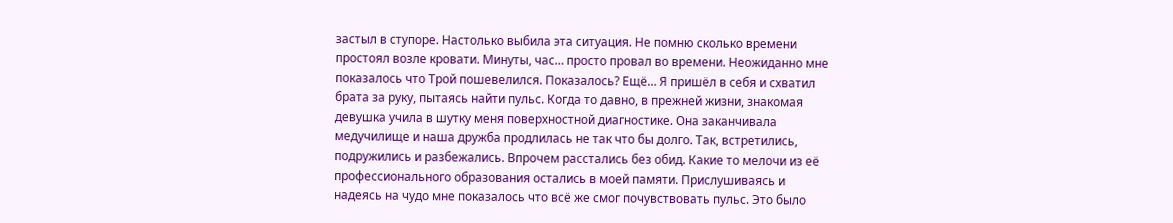застыл в ступоре. Настолько выбила эта ситуация. Не помню сколько времени простоял возле кровати. Минуты, час… просто провал во времени. Неожиданно мне показалось что Трой пошевелился. Показалось? Ещё… Я пришёл в себя и схватил брата за руку, пытаясь найти пульс. Когда то давно, в прежней жизни, знакомая девушка учила в шутку меня поверхностной диагностике. Она заканчивала медучилище и наша дружба продлилась не так что бы долго. Так, встретились, подружились и разбежались. Впрочем расстались без обид. Какие то мелочи из её профессионального образования остались в моей памяти. Прислушиваясь и надеясь на чудо мне показалось что всё же смог почувствовать пульс. Это было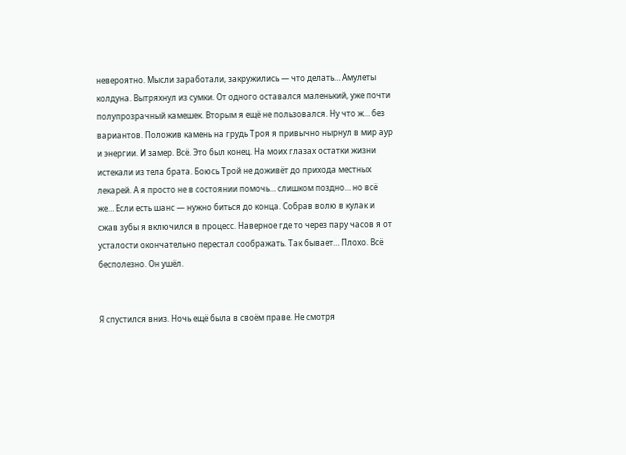невероятно. Мысли заработали, закружились — что делать… Амулеты колдуна. Вытряхнул из сумки. От одного оставался маленький, уже почти полупрозрачный камешек. Вторым я ещё не пользовался. Ну что ж… без вариантов. Положив камень на грудь Троя я привычно нырнул в мир аур и энергии. И замер. Всё. Это был конец. На моих глазах остатки жизни истекали из тела брата. Боюсь Трой не доживёт до прихода местных лекарей. А я просто не в состоянии помочь… слишком поздно… но всё же… Если есть шанс — нужно биться до конца. Собрав волю в кулак и сжав зубы я включился в процесс. Наверное где то через пару часов я от усталости окончательно перестал соображать. Так бывает… Плохо. Всё бесполезно. Он ушёл.


Я спустился вниз. Ночь ещё была в своём праве. Не смотря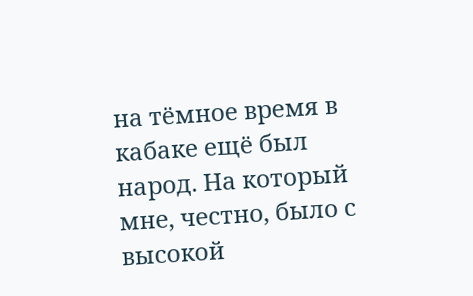на тёмное время в кабаке ещё был народ. На который мне, честно, было с высокой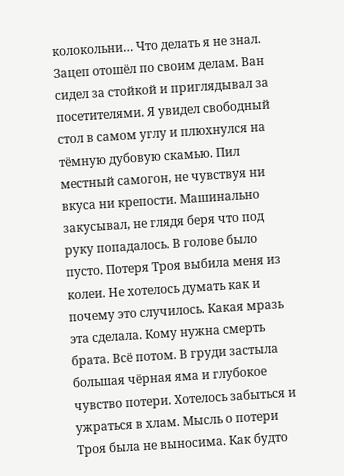колокольни… Что делать я не знал. Зацеп отошёл по своим делам. Ван сидел за стойкой и приглядывал за посетителями. Я увидел свободный стол в самом углу и плюхнулся на тёмную дубовую скамью. Пил местный самогон, не чувствуя ни вкуса ни крепости. Машинально закусывал, не глядя беря что под руку попадалось. В голове было пусто. Потеря Троя выбила меня из колеи. Не хотелось думать как и почему это случилось. Какая мразь эта сделала. Кому нужна смерть брата. Всё потом. В груди застыла большая чёрная яма и глубокое чувство потери. Хотелось забыться и ужраться в хлам. Мысль о потери Троя была не выносима. Как будто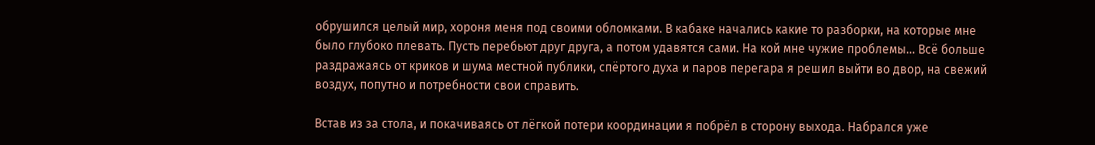обрушился целый мир, хороня меня под своими обломками. В кабаке начались какие то разборки, на которые мне было глубоко плевать. Пусть перебьют друг друга, а потом удавятся сами. На кой мне чужие проблемы… Всё больше раздражаясь от криков и шума местной публики, спёртого духа и паров перегара я решил выйти во двор, на свежий воздух, попутно и потребности свои справить.

Встав из за стола, и покачиваясь от лёгкой потери координации я побрёл в сторону выхода. Набрался уже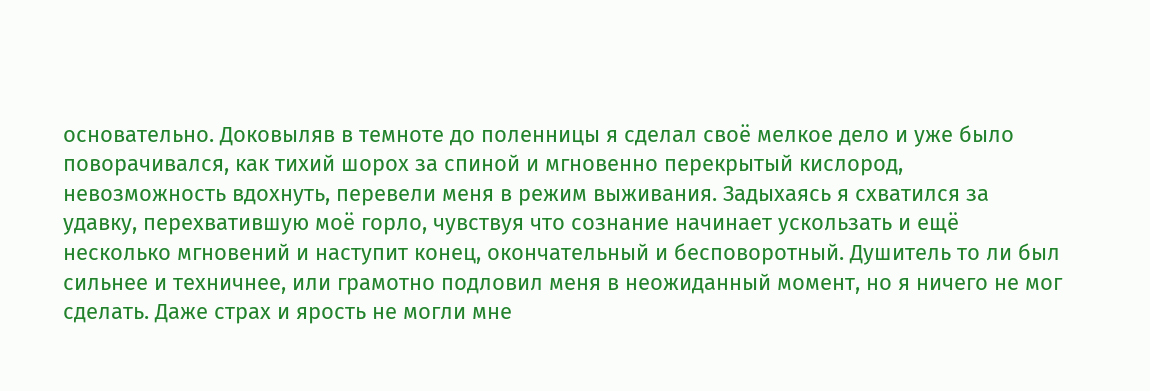основательно. Доковыляв в темноте до поленницы я сделал своё мелкое дело и уже было поворачивался, как тихий шорох за спиной и мгновенно перекрытый кислород, невозможность вдохнуть, перевели меня в режим выживания. Задыхаясь я схватился за удавку, перехватившую моё горло, чувствуя что сознание начинает ускользать и ещё несколько мгновений и наступит конец, окончательный и бесповоротный. Душитель то ли был сильнее и техничнее, или грамотно подловил меня в неожиданный момент, но я ничего не мог сделать. Даже страх и ярость не могли мне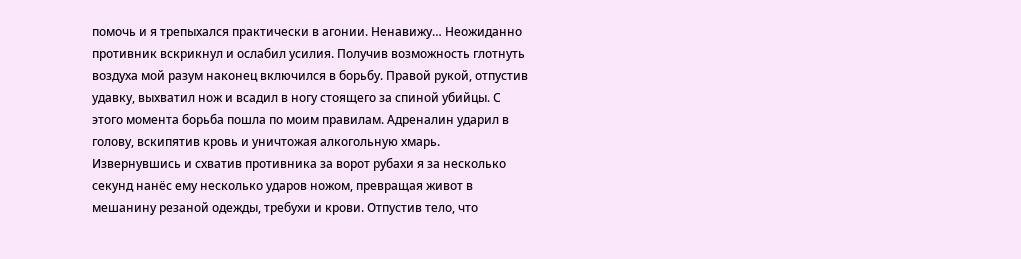помочь и я трепыхался практически в агонии. Ненавижу… Неожиданно противник вскрикнул и ослабил усилия. Получив возможность глотнуть воздуха мой разум наконец включился в борьбу. Правой рукой, отпустив удавку, выхватил нож и всадил в ногу стоящего за спиной убийцы. С этого момента борьба пошла по моим правилам. Адреналин ударил в голову, вскипятив кровь и уничтожая алкогольную хмарь. Извернувшись и схватив противника за ворот рубахи я за несколько секунд нанёс ему несколько ударов ножом, превращая живот в мешанину резаной одежды, требухи и крови. Отпустив тело, что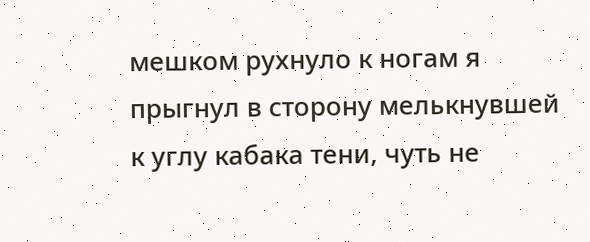мешком рухнуло к ногам я прыгнул в сторону мелькнувшей к углу кабака тени, чуть не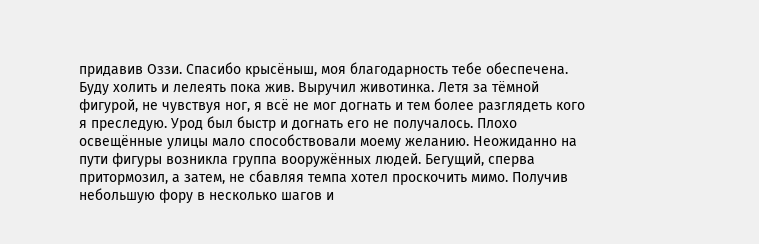придавив Оззи. Спасибо крысёныш, моя благодарность тебе обеспечена. Буду холить и лелеять пока жив. Выручил животинка. Летя за тёмной фигурой, не чувствуя ног, я всё не мог догнать и тем более разглядеть кого я преследую. Урод был быстр и догнать его не получалось. Плохо освещённые улицы мало способствовали моему желанию. Неожиданно на пути фигуры возникла группа вооружённых людей. Бегущий, сперва притормозил, а затем, не сбавляя темпа хотел проскочить мимо. Получив небольшую фору в несколько шагов и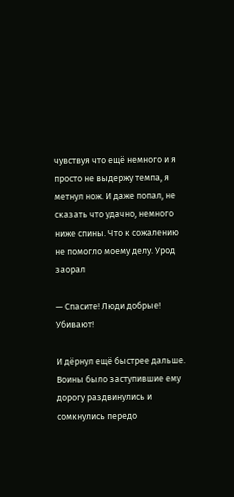чувствуя что ещё немного и я просто не выдержу темпа, я метнул нож. И даже попал, не сказать что удачно, немного ниже спины. Что к сожалению не помогло моему делу. Урод заорал

— Спасите! Люди добрые! Убивают!

И дёрнул ещё быстрее дальше. Воины было заступившие ему дорогу раздвинулись и сомкнулись передо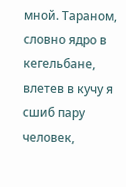мной. Тараном, словно ядро в кегельбане, влетев в кучу я сшиб пару человек,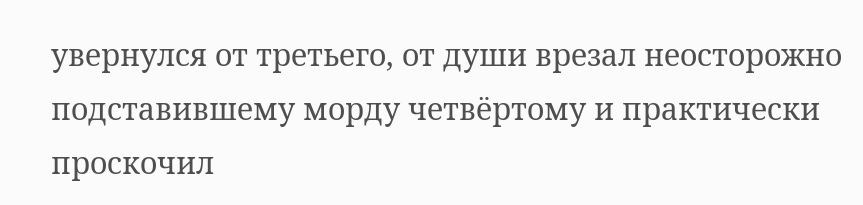увернулся от третьего, от души врезал неосторожно подставившему морду четвёртому и практически проскочил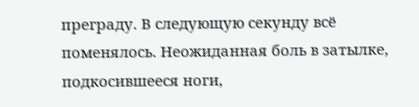преграду. В следующую секунду всё поменялось. Неожиданная боль в затылке, подкосившееся ноги,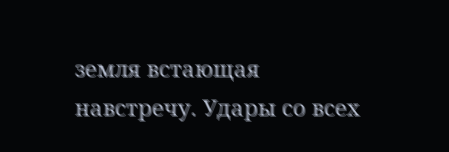земля встающая навстречу. Удары со всех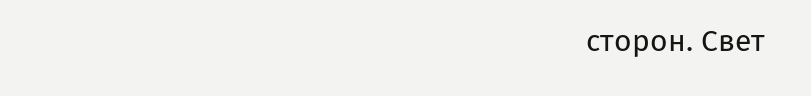сторон. Свет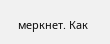меркнет. Как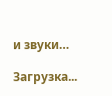и звуки…

Загрузка...